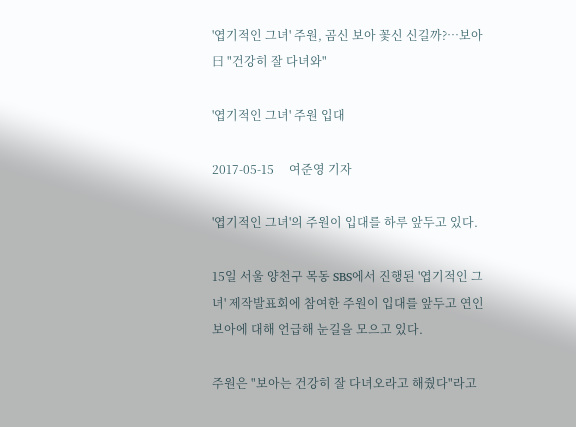'엽기적인 그녀' 주원, 곰신 보아 꽃신 신길까?…보아曰 "건강히 잘 다녀와"

'엽기적인 그녀' 주원 입대

2017-05-15     여준영 기자

'엽기적인 그녀'의 주원이 입대를 하루 앞두고 있다.

15일 서울 양천구 목동 SBS에서 진행된 '엽기적인 그녀' 제작발표회에 참여한 주원이 입대를 앞두고 연인 보아에 대해 언급해 눈길을 모으고 있다.

주원은 "보아는 건강히 잘 다녀오라고 해줬다"라고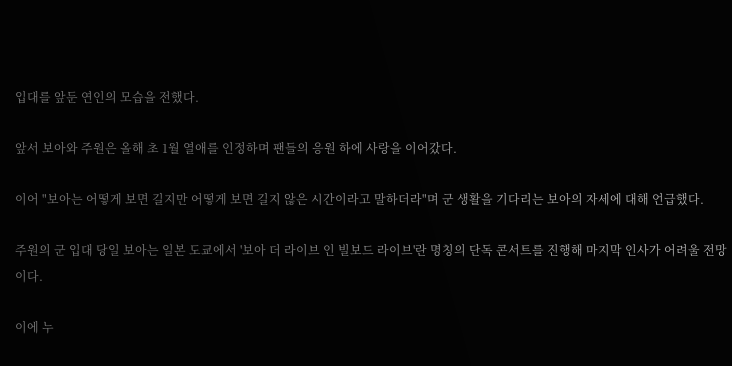입대를 앞둔 연인의 모습을 전했다.

앞서 보아와 주원은 올해 초 1월 열애를 인정하며 팬들의 응원 하에 사랑을 이어갔다.

이어 "보아는 어떻게 보면 길지만 어떻게 보면 길지 않은 시간이라고 말하더라"며 군 생활을 기다리는 보아의 자세에 대해 언급했다.

주원의 군 입대 당일 보아는 일본 도쿄에서 '보아 더 라이브 인 빌보드 라이브'란 명칭의 단독 콘서트를 진행해 마지막 인사가 어려울 전망이다.

이에 누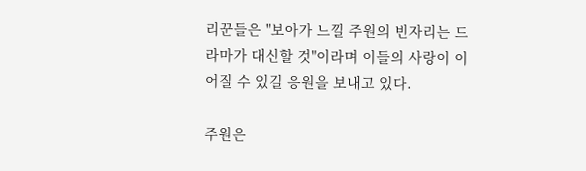리꾼들은 "보아가 느낄 주원의 빈자리는 드라마가 대신할 것"이라며 이들의 사랑이 이어질 수 있길 응원을 보내고 있다.

주원은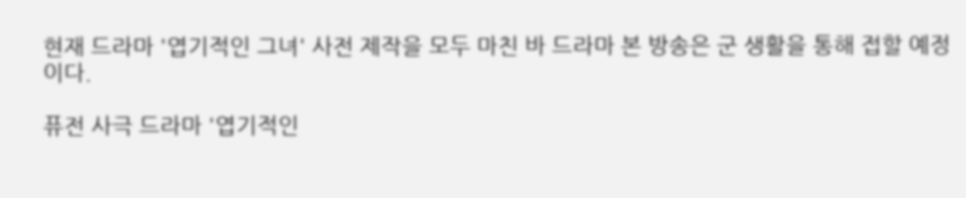현재 드라마 '엽기적인 그녀' 사전 제작을 모두 마친 바 드라마 본 방송은 군 생활을 통해 접할 예정이다.

퓨전 사극 드라마 '엽기적인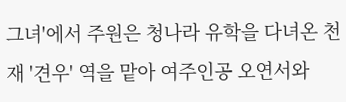그녀'에서 주원은 청나라 유학을 다녀온 천재 '견우' 역을 맡아 여주인공 오연서와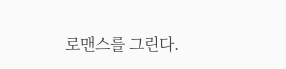로맨스를 그린다.